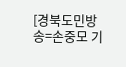[경북도민방송=손중모 기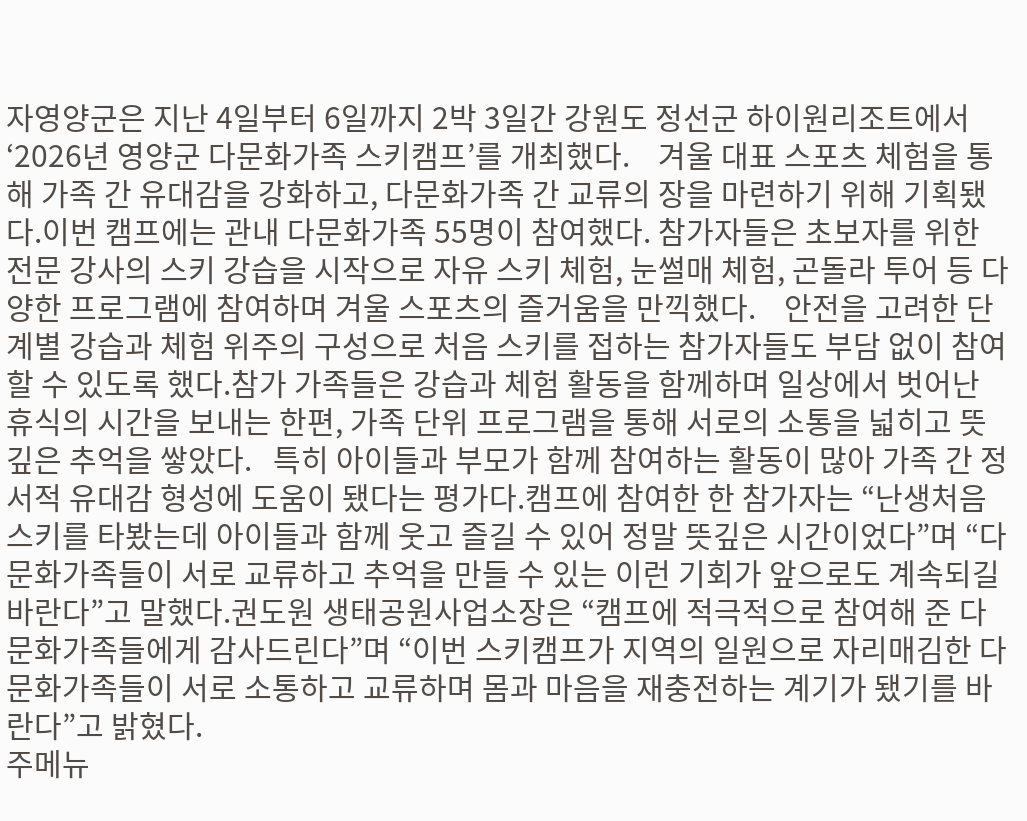자영양군은 지난 4일부터 6일까지 2박 3일간 강원도 정선군 하이원리조트에서 ‘2026년 영양군 다문화가족 스키캠프’를 개최했다.    겨울 대표 스포츠 체험을 통해 가족 간 유대감을 강화하고, 다문화가족 간 교류의 장을 마련하기 위해 기획됐다.이번 캠프에는 관내 다문화가족 55명이 참여했다. 참가자들은 초보자를 위한 전문 강사의 스키 강습을 시작으로 자유 스키 체험, 눈썰매 체험, 곤돌라 투어 등 다양한 프로그램에 참여하며 겨울 스포츠의 즐거움을 만끽했다.    안전을 고려한 단계별 강습과 체험 위주의 구성으로 처음 스키를 접하는 참가자들도 부담 없이 참여할 수 있도록 했다.참가 가족들은 강습과 체험 활동을 함께하며 일상에서 벗어난 휴식의 시간을 보내는 한편, 가족 단위 프로그램을 통해 서로의 소통을 넓히고 뜻깊은 추억을 쌓았다.   특히 아이들과 부모가 함께 참여하는 활동이 많아 가족 간 정서적 유대감 형성에 도움이 됐다는 평가다.캠프에 참여한 한 참가자는 “난생처음 스키를 타봤는데 아이들과 함께 웃고 즐길 수 있어 정말 뜻깊은 시간이었다”며 “다문화가족들이 서로 교류하고 추억을 만들 수 있는 이런 기회가 앞으로도 계속되길 바란다”고 말했다.권도원 생태공원사업소장은 “캠프에 적극적으로 참여해 준 다문화가족들에게 감사드린다”며 “이번 스키캠프가 지역의 일원으로 자리매김한 다문화가족들이 서로 소통하고 교류하며 몸과 마음을 재충전하는 계기가 됐기를 바란다”고 밝혔다.
주메뉴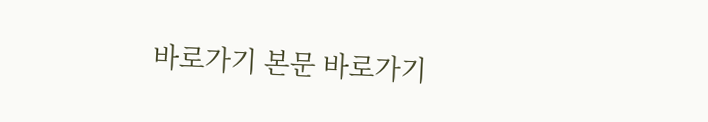바로가기 본문 바로가기